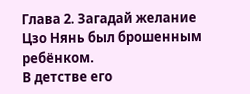Глава 2. Загадай желание
Цзо Нянь был брошенным ребёнком.
В детстве его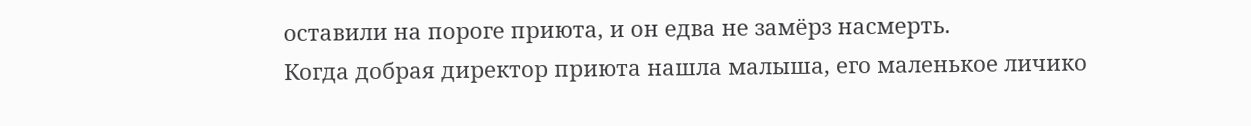оставили на пороге приюта, и он едва не замёрз насмерть.
Когда добрая директор приюта нашла малыша, его маленькое личико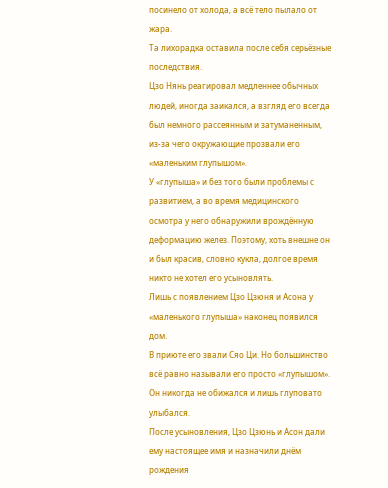посинело от холода, а всё тело пылало от жара.
Та лихорадка оставила после себя серьёзные последствия.
Цзо Нянь реагировал медленнее обычных людей, иногда заикался, а взгляд его всегда был немного рассеянным и затуманенным, из-за чего окружающие прозвали его «маленьким глупышом».
У «глупыша» и без того были проблемы с развитием, а во время медицинского осмотра у него обнаружили врождённую деформацию желез. Поэтому, хоть внешне он и был красив, словно кукла, долгое время никто не хотел его усыновлять.
Лишь с появлением Цзо Цзюня и Асона у «маленького глупыша» наконец появился дом.
В приюте его звали Сяо Ци. Но большинство всё равно называли его просто «глупышом».
Он никогда не обижался и лишь глуповато улыбался.
После усыновления, Цзо Цзюнь и Асон дали ему настоящее имя и назначили днём рождения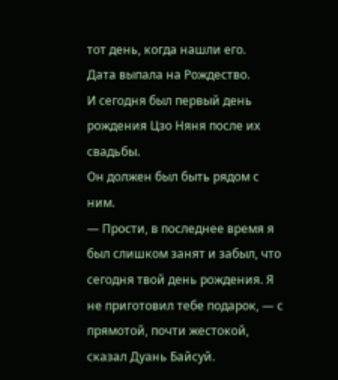тот день, когда нашли его.
Дата выпала на Рождество.
И сегодня был первый день рождения Цзо Няня после их свадьбы.
Он должен был быть рядом с ним.
— Прости, в последнее время я был слишком занят и забыл, что сегодня твой день рождения. Я не приготовил тебе подарок, — с прямотой, почти жестокой, сказал Дуань Байсуй.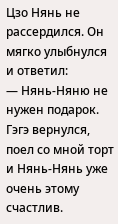Цзо Нянь не рассердился. Он мягко улыбнулся и ответил:
— Нянь-Няню не нужен подарок. Гэгэ вернулся, поел со мной торт и Нянь-Нянь уже очень этому счастлив.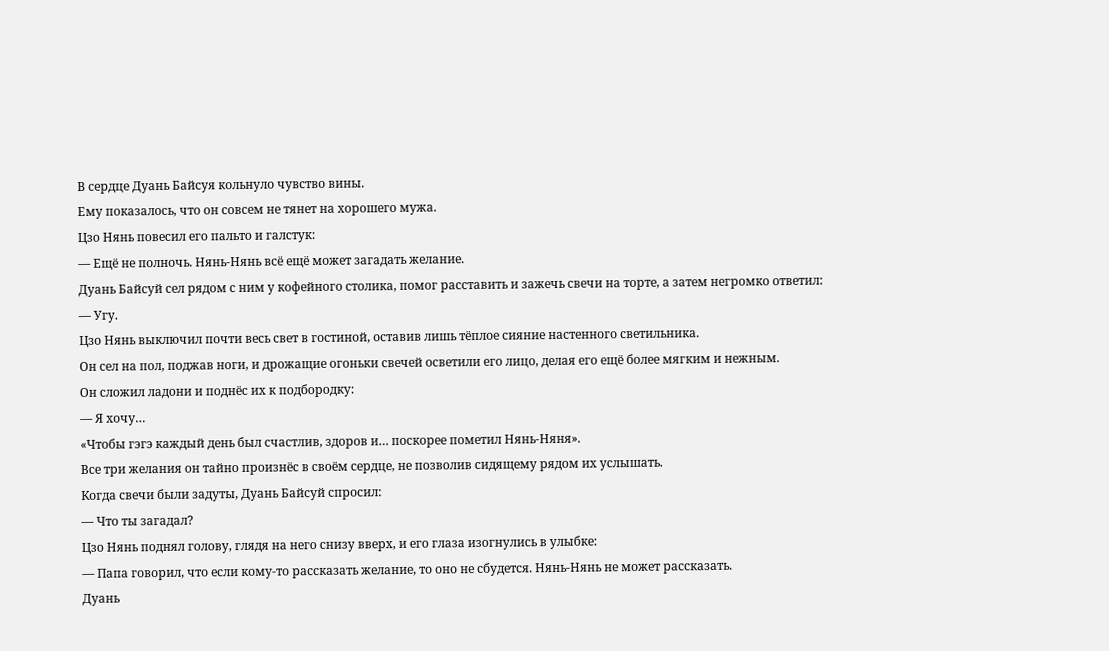В сердце Дуань Байсуя кольнуло чувство вины.
Ему показалось, что он совсем не тянет на хорошего мужа.
Цзо Нянь повесил его пальто и галстук:
— Ещё не полночь. Нянь-Нянь всё ещё может загадать желание.
Дуань Байсуй сел рядом с ним у кофейного столика, помог расставить и зажечь свечи на торте, а затем негромко ответил:
— Угу.
Цзо Нянь выключил почти весь свет в гостиной, оставив лишь тёплое сияние настенного светильника.
Он сел на пол, поджав ноги, и дрожащие огоньки свечей осветили его лицо, делая его ещё более мягким и нежным.
Он сложил ладони и поднёс их к подбородку:
— Я хочу…
«Чтобы гэгэ каждый день был счастлив, здоров и… поскорее пометил Нянь-Няня».
Все три желания он тайно произнёс в своём сердце, не позволив сидящему рядом их услышать.
Когда свечи были задуты, Дуань Байсуй спросил:
— Что ты загадал?
Цзо Нянь поднял голову, глядя на него снизу вверх, и его глаза изогнулись в улыбке:
— Папа говорил, что если кому-то рассказать желание, то оно не сбудется. Нянь-Нянь не может рассказать.
Дуань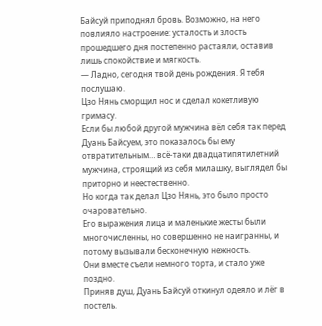Байсуй приподнял бровь. Возможно, на него повлияло настроение: усталость и злость прошедшего дня постепенно растаяли, оставив лишь спокойствие и мягкость.
— Ладно, сегодня твой день рождения. Я тебя послушаю.
Цзо Нянь сморщил нос и сделал кокетливую гримасу.
Если бы любой другой мужчина вёл себя так перед Дуань Байсуем, это показалось бы ему отвратительным… всё-таки двадцатипятилетний мужчина, строящий из себя милашку, выглядел бы приторно и неестественно.
Но когда так делал Цзо Нянь, это было просто очаровательно.
Его выражения лица и маленькие жесты были многочисленны, но совершенно не наигранны, и потому вызывали бесконечную нежность.
Они вместе съели немного торта, и стало уже поздно.
Приняв душ, Дуань Байсуй откинул одеяло и лёг в постель.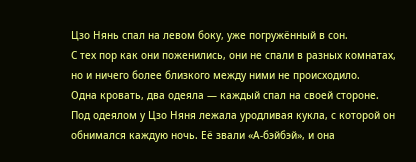Цзо Нянь спал на левом боку, уже погружённый в сон.
С тех пор как они поженились, они не спали в разных комнатах, но и ничего более близкого между ними не происходило.
Одна кровать, два одеяла — каждый спал на своей стороне.
Под одеялом у Цзо Няня лежала уродливая кукла, с которой он обнимался каждую ночь. Её звали «А-бэйбэй», и она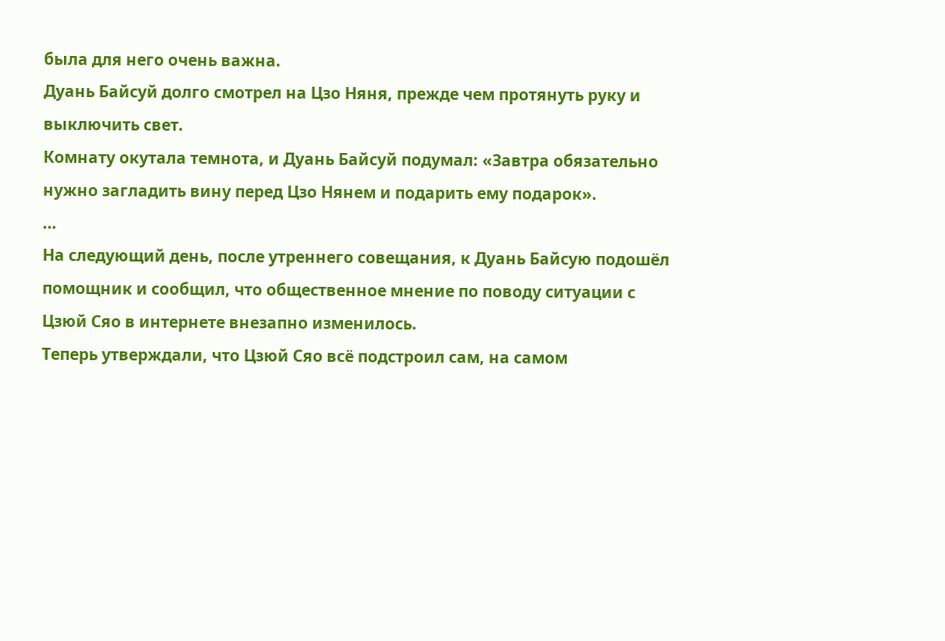была для него очень важна.
Дуань Байсуй долго смотрел на Цзо Няня, прежде чем протянуть руку и выключить свет.
Комнату окутала темнота, и Дуань Байсуй подумал: «Завтра обязательно нужно загладить вину перед Цзо Нянем и подарить ему подарок».
…
На следующий день, после утреннего совещания, к Дуань Байсую подошёл помощник и сообщил, что общественное мнение по поводу ситуации с Цзюй Сяо в интернете внезапно изменилось.
Теперь утверждали, что Цзюй Сяо всё подстроил сам, на самом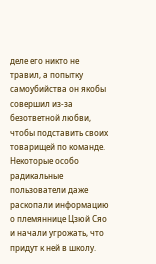деле его никто не травил, а попытку самоубийства он якобы совершил из-за безответной любви, чтобы подставить своих товарищей по команде.
Некоторые особо радикальные пользователи даже раскопали информацию о племяннице Цзюй Сяо и начали угрожать, что придут к ней в школу.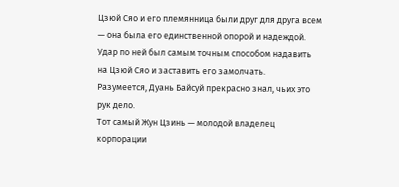Цзюй Сяо и его племянница были друг для друга всем — она была его единственной опорой и надеждой. Удар по ней был самым точным способом надавить на Цзюй Сяо и заставить его замолчать.
Разумеется, Дуань Байсуй прекрасно знал, чьих это рук дело.
Тот самый Жун Цзинь — молодой владелец корпорации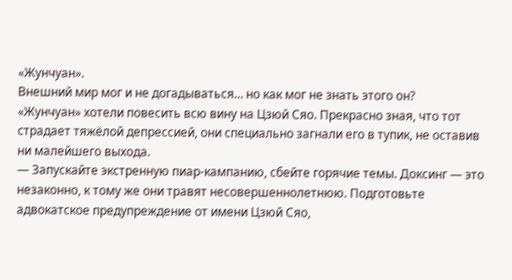«Жунчуан».
Внешний мир мог и не догадываться… но как мог не знать этого он?
«Жунчуан» хотели повесить всю вину на Цзюй Сяо. Прекрасно зная, что тот страдает тяжёлой депрессией, они специально загнали его в тупик, не оставив ни малейшего выхода.
— Запускайте экстренную пиар-кампанию, сбейте горячие темы. Докcинг — это незаконно, к тому же они травят несовершеннолетнюю. Подготовьте адвокатское предупреждение от имени Цзюй Сяо,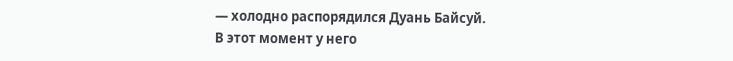— холодно распорядился Дуань Байсуй.
В этот момент у него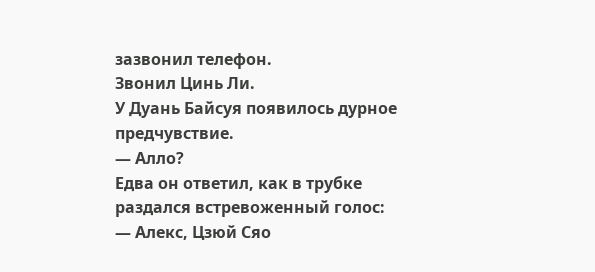зазвонил телефон.
Звонил Цинь Ли.
У Дуань Байсуя появилось дурное предчувствие.
— Алло?
Едва он ответил, как в трубке раздался встревоженный голос:
— Алекс, Цзюй Сяо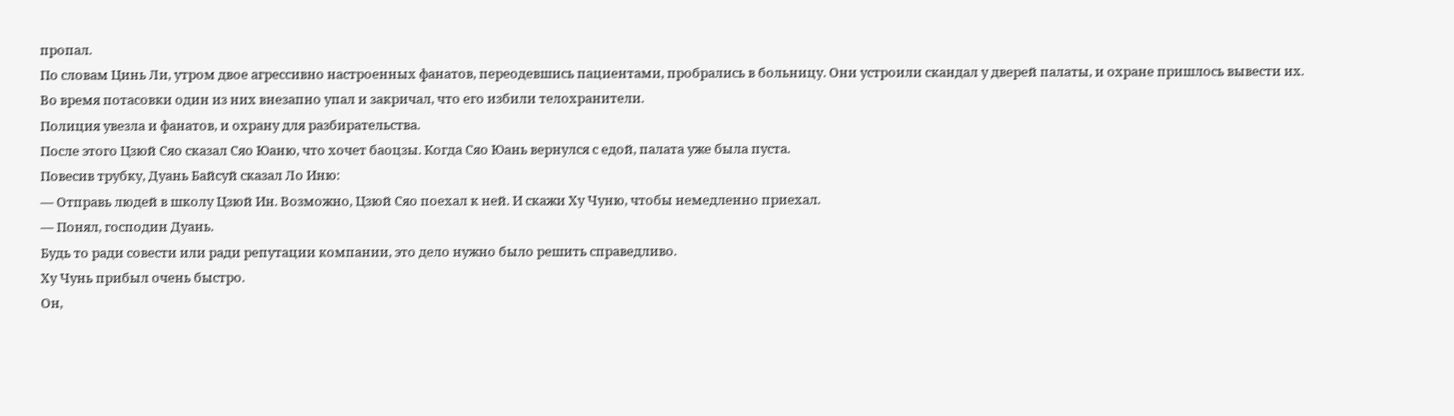пропал.
По словам Цинь Ли, утром двое агрессивно настроенных фанатов, переодевшись пациентами, пробрались в больницу. Они устроили скандал у дверей палаты, и охране пришлось вывести их.
Во время потасовки один из них внезапно упал и закричал, что его избили телохранители.
Полиция увезла и фанатов, и охрану для разбирательства.
После этого Цзюй Сяо сказал Сяо Юаню, что хочет баоцзы. Когда Сяо Юань вернулся с едой, палата уже была пуста.
Повесив трубку, Дуань Байсуй сказал Ло Иню:
— Отправь людей в школу Цзюй Ин. Возможно, Цзюй Сяо поехал к ней. И скажи Ху Чуню, чтобы немедленно приехал.
— Понял, господин Дуань.
Будь то ради совести или ради репутации компании, это дело нужно было решить справедливо.
Ху Чунь прибыл очень быстро.
Он,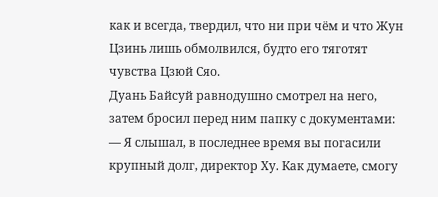как и всегда, твердил, что ни при чём и что Жун Цзинь лишь обмолвился, будто его тяготят чувства Цзюй Сяо.
Дуань Байсуй равнодушно смотрел на него, затем бросил перед ним папку с документами:
— Я слышал, в последнее время вы погасили крупный долг, директор Ху. Как думаете, смогу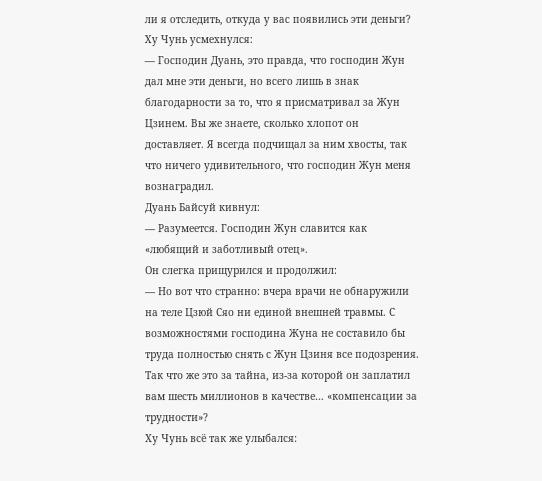ли я отследить, откуда у вас появились эти деньги?
Ху Чунь усмехнулся:
— Господин Дуань, это правда, что господин Жун дал мне эти деньги, но всего лишь в знак благодарности за то, что я присматривал за Жун Цзинем. Вы же знаете, сколько хлопот он доставляет. Я всегда подчищал за ним хвосты, так что ничего удивительного, что господин Жун меня вознаградил.
Дуань Байсуй кивнул:
— Разумеется. Господин Жун славится как «любящий и заботливый отец».
Он слегка прищурился и продолжил:
— Но вот что странно: вчера врачи не обнаружили на теле Цзюй Сяо ни единой внешней травмы. С возможностями господина Жуна не составило бы труда полностью снять с Жун Цзиня все подозрения. Так что же это за тайна, из-за которой он заплатил вам шесть миллионов в качестве… «компенсации за трудности»?
Ху Чунь всё так же улыбался: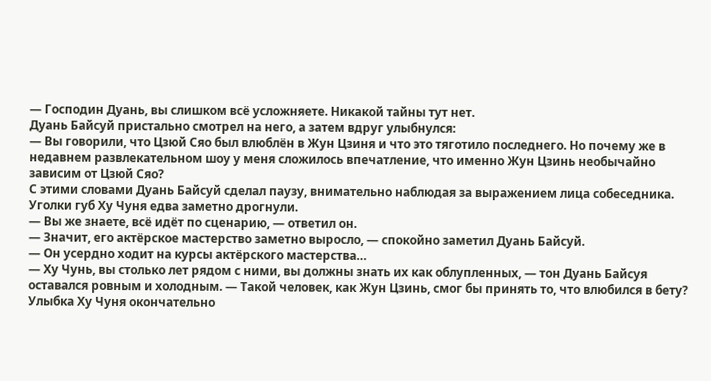— Господин Дуань, вы слишком всё усложняете. Никакой тайны тут нет.
Дуань Байсуй пристально смотрел на него, а затем вдруг улыбнулся:
— Вы говорили, что Цзюй Сяо был влюблён в Жун Цзиня и что это тяготило последнего. Но почему же в недавнем развлекательном шоу у меня сложилось впечатление, что именно Жун Цзинь необычайно зависим от Цзюй Сяо?
С этими словами Дуань Байсуй сделал паузу, внимательно наблюдая за выражением лица собеседника.
Уголки губ Ху Чуня едва заметно дрогнули.
— Вы же знаете, всё идёт по сценарию, — ответил он.
— Значит, его актёрское мастерство заметно выросло, — спокойно заметил Дуань Байсуй.
— Он усердно ходит на курсы актёрского мастерства…
— Ху Чунь, вы столько лет рядом с ними, вы должны знать их как облупленных, — тон Дуань Байсуя оставался ровным и холодным. — Такой человек, как Жун Цзинь, смог бы принять то, что влюбился в бету?
Улыбка Ху Чуня окончательно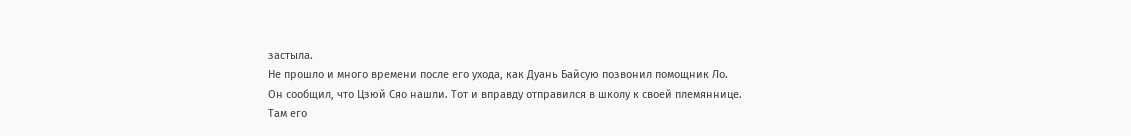застыла.
Не прошло и много времени после его ухода, как Дуань Байсую позвонил помощник Ло.
Он сообщил, что Цзюй Сяо нашли. Тот и вправду отправился в школу к своей племяннице.
Там его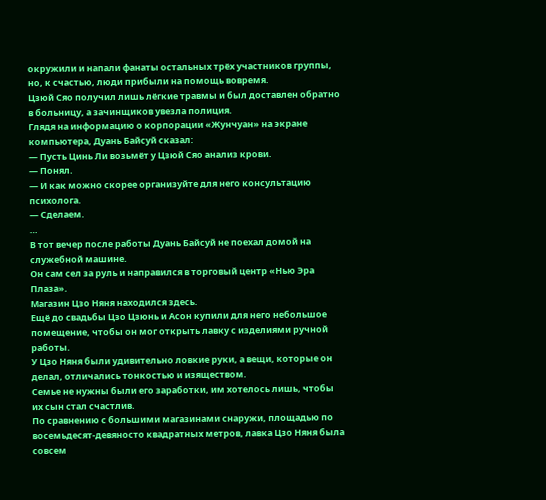окружили и напали фанаты остальных трёх участников группы, но, к счастью, люди прибыли на помощь вовремя.
Цзюй Сяо получил лишь лёгкие травмы и был доставлен обратно в больницу, а зачинщиков увезла полиция.
Глядя на информацию о корпорации «Жунчуан» на экране компьютера, Дуань Байсуй сказал:
— Пусть Цинь Ли возьмёт у Цзюй Сяо анализ крови.
— Понял.
— И как можно скорее организуйте для него консультацию психолога.
— Сделаем.
…
В тот вечер после работы Дуань Байсуй не поехал домой на служебной машине.
Он сам сел за руль и направился в торговый центр «Нью Эра Плаза».
Магазин Цзо Няня находился здесь.
Ещё до свадьбы Цзо Цзюнь и Асон купили для него небольшое помещение, чтобы он мог открыть лавку с изделиями ручной работы.
У Цзо Няня были удивительно ловкие руки, а вещи, которые он делал, отличались тонкостью и изяществом.
Семье не нужны были его заработки, им хотелось лишь, чтобы их сын стал счастлив.
По сравнению с большими магазинами снаружи, площадью по восемьдесят-девяносто квадратных метров, лавка Цзо Няня была совсем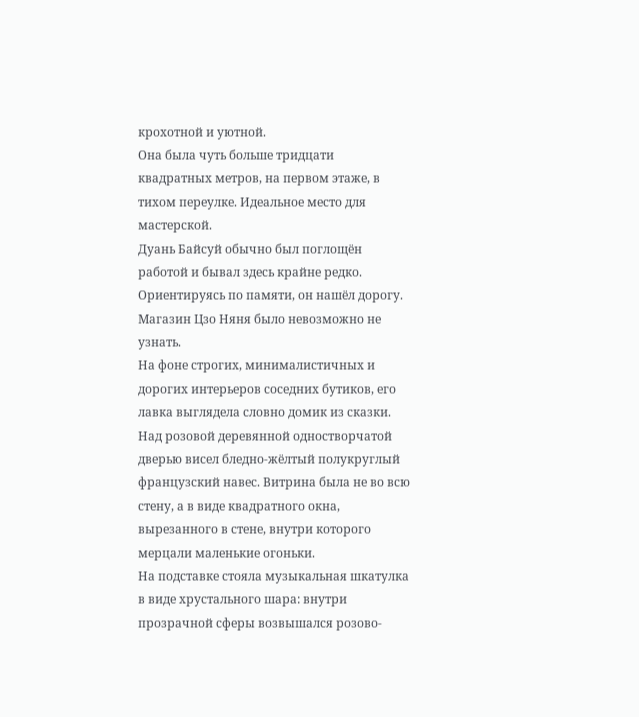крохотной и уютной.
Она была чуть больше тридцати квадратных метров, на первом этаже, в тихом переулке. Идеальное место для мастерской.
Дуань Байсуй обычно был поглощён работой и бывал здесь крайне редко.
Ориентируясь по памяти, он нашёл дорогу.
Магазин Цзо Няня было невозможно не узнать.
На фоне строгих, минималистичных и дорогих интерьеров соседних бутиков, его лавка выглядела словно домик из сказки.
Над розовой деревянной одностворчатой дверью висел бледно-жёлтый полукруглый французский навес. Витрина была не во всю стену, а в виде квадратного окна, вырезанного в стене, внутри которого мерцали маленькие огоньки.
На подставке стояла музыкальная шкатулка в виде хрустального шара: внутри прозрачной сферы возвышался розово-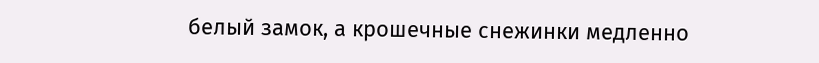белый замок, а крошечные снежинки медленно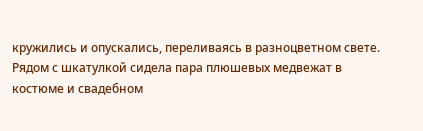кружились и опускались, переливаясь в разноцветном свете.
Рядом с шкатулкой сидела пара плюшевых медвежат в костюме и свадебном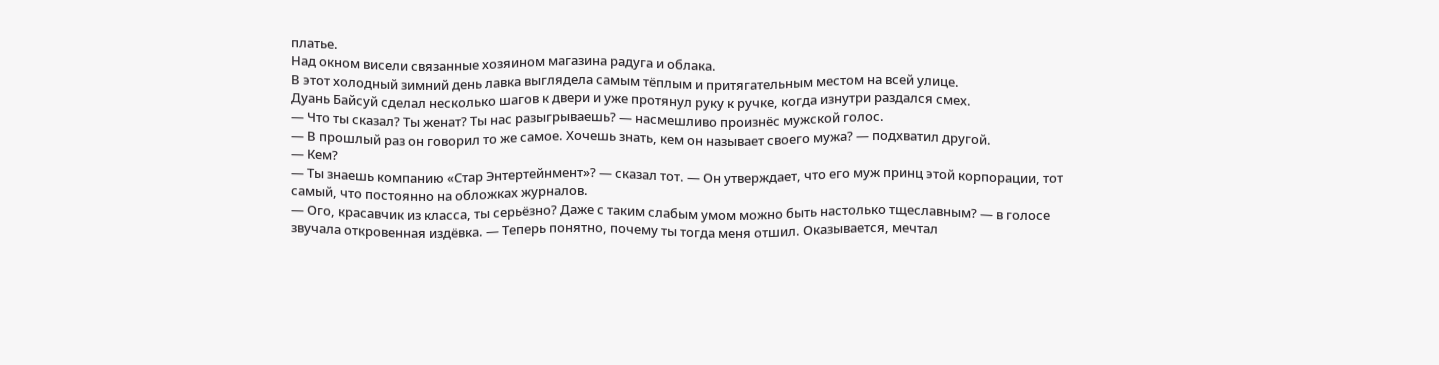платье.
Над окном висели связанные хозяином магазина радуга и облака.
В этот холодный зимний день лавка выглядела самым тёплым и притягательным местом на всей улице.
Дуань Байсуй сделал несколько шагов к двери и уже протянул руку к ручке, когда изнутри раздался смех.
— Что ты сказал? Ты женат? Ты нас разыгрываешь? — насмешливо произнёс мужской голос.
— В прошлый раз он говорил то же самое. Хочешь знать, кем он называет своего мужа? — подхватил другой.
— Кем?
— Ты знаешь компанию «Стар Энтертейнмент»? — сказал тот. — Он утверждает, что его муж принц этой корпорации, тот самый, что постоянно на обложках журналов.
— Ого, красавчик из класса, ты серьёзно? Даже с таким слабым умом можно быть настолько тщеславным? — в голосе звучала откровенная издёвка. — Теперь понятно, почему ты тогда меня отшил. Оказывается, мечтал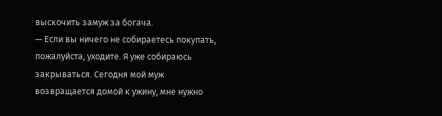выскочить замуж за богача.
— Если вы ничего не собираетесь покупать, пожалуйста, уходите. Я уже собираюсь закрываться. Сегодня мой муж возвращается домой к ужину, мне нужно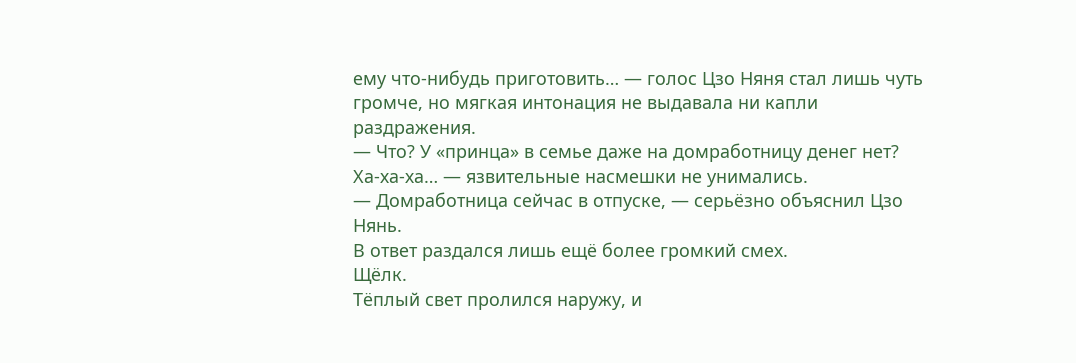ему что-нибудь приготовить… — голос Цзо Няня стал лишь чуть громче, но мягкая интонация не выдавала ни капли раздражения.
— Что? У «принца» в семье даже на домработницу денег нет? Ха-ха-ха… — язвительные насмешки не унимались.
— Домработница сейчас в отпуске, — серьёзно объяснил Цзо Нянь.
В ответ раздался лишь ещё более громкий смех.
Щёлк.
Тёплый свет пролился наружу, и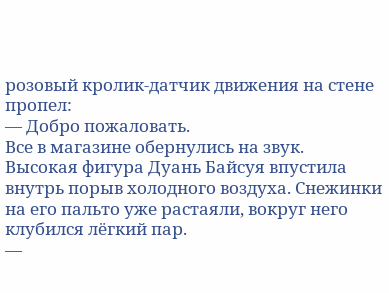розовый кролик-датчик движения на стене пропел:
— Добро пожаловать.
Все в магазине обернулись на звук.
Высокая фигура Дуань Байсуя впустила внутрь порыв холодного воздуха. Снежинки на его пальто уже растаяли, вокруг него клубился лёгкий пар.
—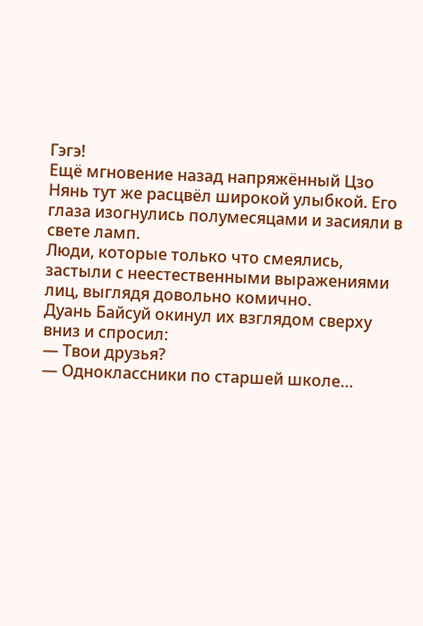Гэгэ!
Ещё мгновение назад напряжённый Цзо Нянь тут же расцвёл широкой улыбкой. Его глаза изогнулись полумесяцами и засияли в свете ламп.
Люди, которые только что смеялись, застыли с неестественными выражениями лиц, выглядя довольно комично.
Дуань Байсуй окинул их взглядом сверху вниз и спросил:
— Твои друзья?
— Одноклассники по старшей школе…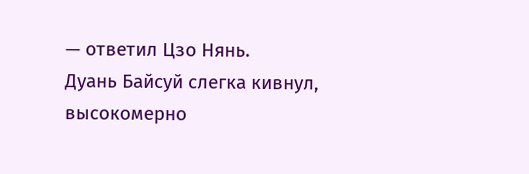— ответил Цзо Нянь.
Дуань Байсуй слегка кивнул, высокомерно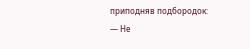приподняв подбородок:
— Не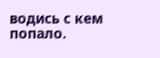водись с кем попало.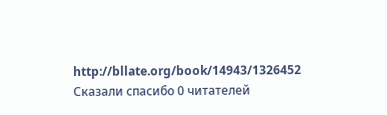http://bllate.org/book/14943/1326452
Сказали спасибо 0 читателей